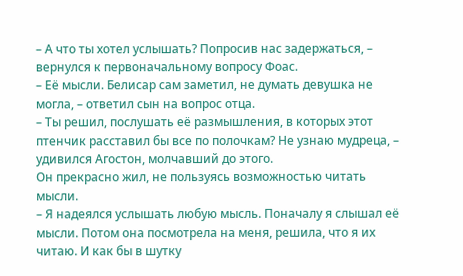– А что ты хотел услышать? Попросив нас задержаться, – вернулся к первоначальному вопросу Фоас.
– Её мысли. Белисар сам заметил, не думать девушка не могла, – ответил сын на вопрос отца.
– Ты решил, послушать её размышления, в которых этот птенчик расставил бы все по полочкам? Не узнаю мудреца, – удивился Агостон, молчавший до этого.
Он прекрасно жил, не пользуясь возможностью читать мысли.
– Я надеялся услышать любую мысль. Поначалу я слышал её мысли. Потом она посмотрела на меня, решила, что я их читаю. И как бы в шутку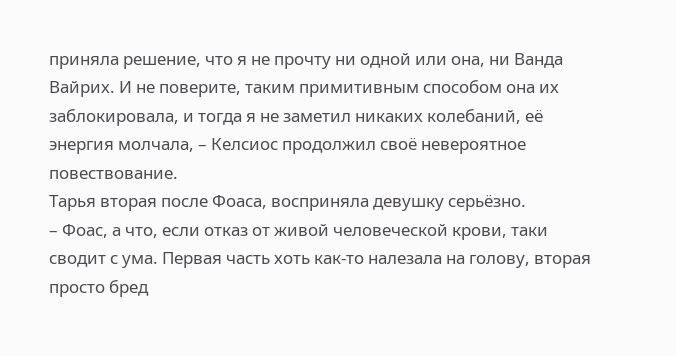приняла решение, что я не прочту ни одной или она, ни Ванда Вайрих. И не поверите, таким примитивным способом она их заблокировала, и тогда я не заметил никаких колебаний, её энергия молчала, – Келсиос продолжил своё невероятное повествование.
Тарья вторая после Фоаса, восприняла девушку серьёзно.
– Фоас, а что, если отказ от живой человеческой крови, таки сводит с ума. Первая часть хоть как-то налезала на голову, вторая просто бред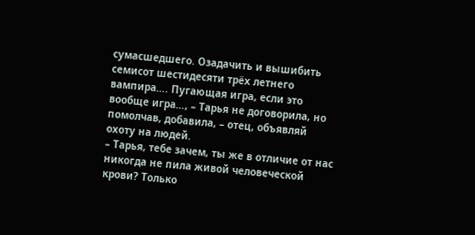сумасшедшего. Озадачить и вышибить семисот шестидесяти трёх летнего вампира…. Пугающая игра, если это вообще игра…, – Тарья не договорила, но помолчав, добавила, – отец, объявляй охоту на людей.
– Тарья, тебе зачем, ты же в отличие от нас никогда не пила живой человеческой крови? Только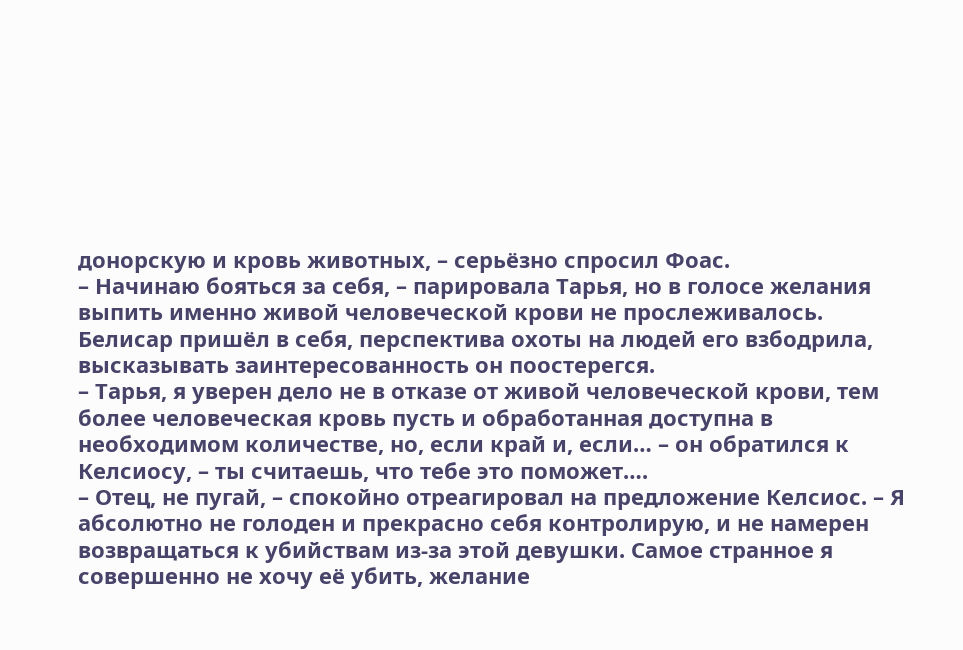донорскую и кровь животных, – серьёзно спросил Фоас.
– Начинаю бояться за себя, – парировала Тарья, но в голосе желания выпить именно живой человеческой крови не прослеживалось.
Белисар пришёл в себя, перспектива охоты на людей его взбодрила, высказывать заинтересованность он поостерегся.
– Тарья, я уверен дело не в отказе от живой человеческой крови, тем более человеческая кровь пусть и обработанная доступна в необходимом количестве, но, если край и, если… – он обратился к Келсиосу, – ты считаешь, что тебе это поможет….
– Отец, не пугай, – спокойно отреагировал на предложение Келсиос. – Я абсолютно не голоден и прекрасно себя контролирую, и не намерен возвращаться к убийствам из-за этой девушки. Самое странное я совершенно не хочу её убить, желание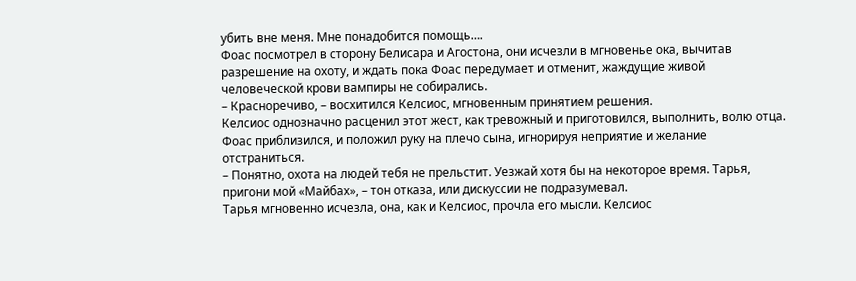убить вне меня. Мне понадобится помощь….
Фоас посмотрел в сторону Белисара и Агостона, они исчезли в мгновенье ока, вычитав разрешение на охоту, и ждать пока Фоас передумает и отменит, жаждущие живой человеческой крови вампиры не собирались.
– Красноречиво, – восхитился Келсиос, мгновенным принятием решения.
Келсиос однозначно расценил этот жест, как тревожный и приготовился, выполнить, волю отца.
Фоас приблизился, и положил руку на плечо сына, игнорируя неприятие и желание отстраниться.
– Понятно, охота на людей тебя не прельстит. Уезжай хотя бы на некоторое время. Тарья, пригони мой «Майбах», – тон отказа, или дискуссии не подразумевал.
Тарья мгновенно исчезла, она, как и Келсиос, прочла его мысли. Келсиос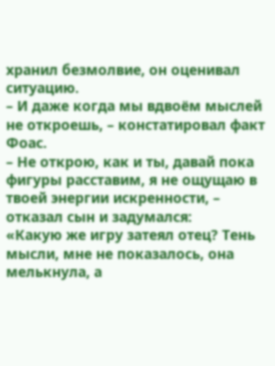хранил безмолвие, он оценивал ситуацию.
– И даже когда мы вдвоём мыслей не откроешь, – констатировал факт Фоас.
– Не открою, как и ты, давай пока фигуры расставим, я не ощущаю в твоей энергии искренности, – отказал сын и задумался:
«Какую же игру затеял отец? Тень мысли, мне не показалось, она мелькнула, а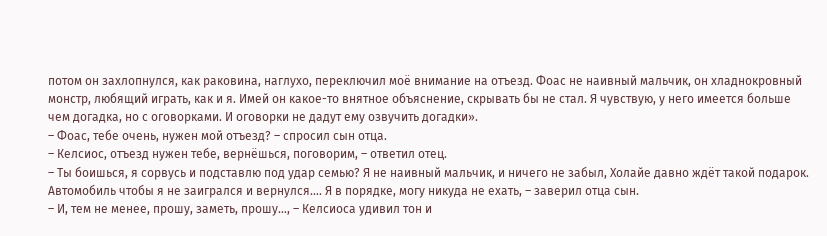потом он захлопнулся, как раковина, наглухо, переключил моё внимание на отъезд. Фоас не наивный мальчик, он хладнокровный монстр, любящий играть, как и я. Имей он какое-то внятное объяснение, скрывать бы не стал. Я чувствую, у него имеется больше чем догадка, но с оговорками. И оговорки не дадут ему озвучить догадки».
– Фоас, тебе очень, нужен мой отъезд? – спросил сын отца.
– Келсиос, отъезд нужен тебе, вернёшься, поговорим, – ответил отец.
– Ты боишься, я сорвусь и подставлю под удар семью? Я не наивный мальчик, и ничего не забыл, Холайе давно ждёт такой подарок. Автомобиль чтобы я не заигрался и вернулся…. Я в порядке, могу никуда не ехать, – заверил отца сын.
– И, тем не менее, прошу, заметь, прошу…, – Келсиоса удивил тон и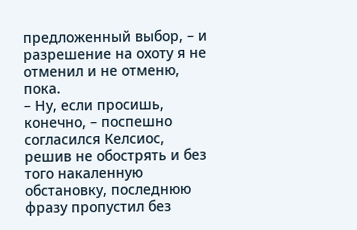предложенный выбор, – и разрешение на охоту я не отменил и не отменю, пока.
– Ну, если просишь, конечно, – поспешно согласился Келсиос, решив не обострять и без того накаленную обстановку, последнюю фразу пропустил без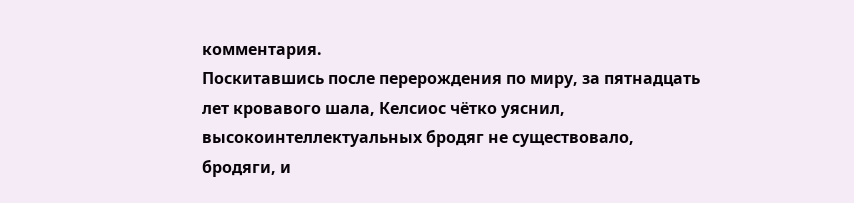комментария.
Поскитавшись после перерождения по миру, за пятнадцать лет кровавого шала, Келсиос чётко уяснил, высокоинтеллектуальных бродяг не существовало, бродяги, и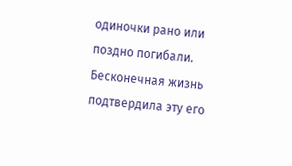одиночки рано или поздно погибали. Бесконечная жизнь подтвердила эту его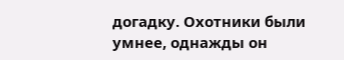догадку. Охотники были умнее, однажды он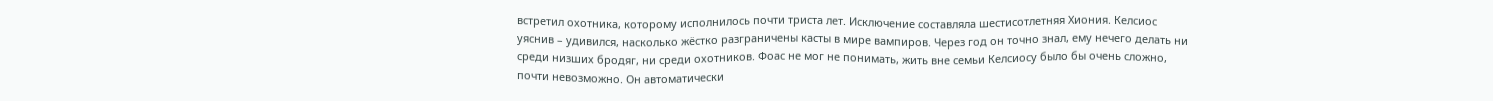встретил охотника, которому исполнилось почти триста лет. Исключение составляла шестисотлетняя Хиония. Келсиос уяснив – удивился, насколько жёстко разграничены касты в мире вампиров. Через год он точно знал, ему нечего делать ни среди низших бродяг, ни среди охотников. Фоас не мог не понимать, жить вне семьи Келсиосу было бы очень сложно, почти невозможно. Он автоматически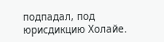подпадал, под юрисдикцию Холайе.